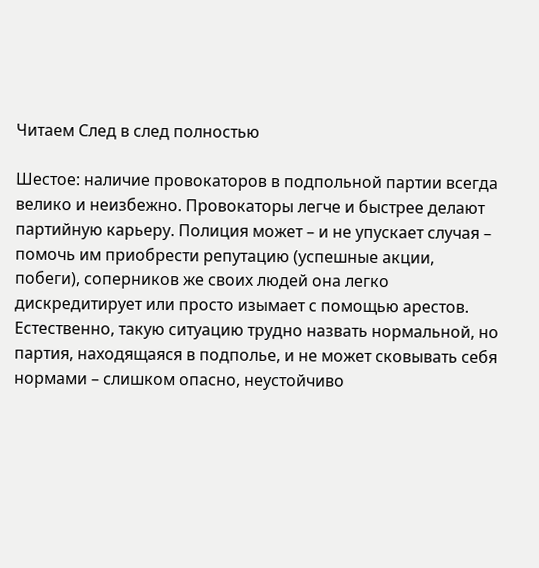Читаем След в след полностью

Шестое: наличие провокаторов в подпольной партии всегда велико и неизбежно. Провокаторы легче и быстрее делают партийную карьеру. Полиция может – и не упускает случая – помочь им приобрести репутацию (успешные акции, побеги), соперников же своих людей она легко дискредитирует или просто изымает с помощью арестов. Естественно, такую ситуацию трудно назвать нормальной, но партия, находящаяся в подполье, и не может сковывать себя нормами – слишком опасно, неустойчиво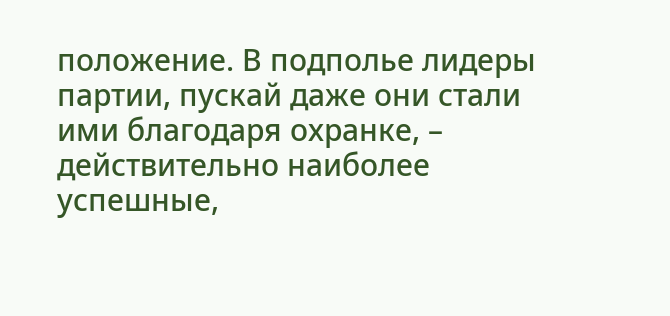положение. В подполье лидеры партии, пускай даже они стали ими благодаря охранке, – действительно наиболее успешные,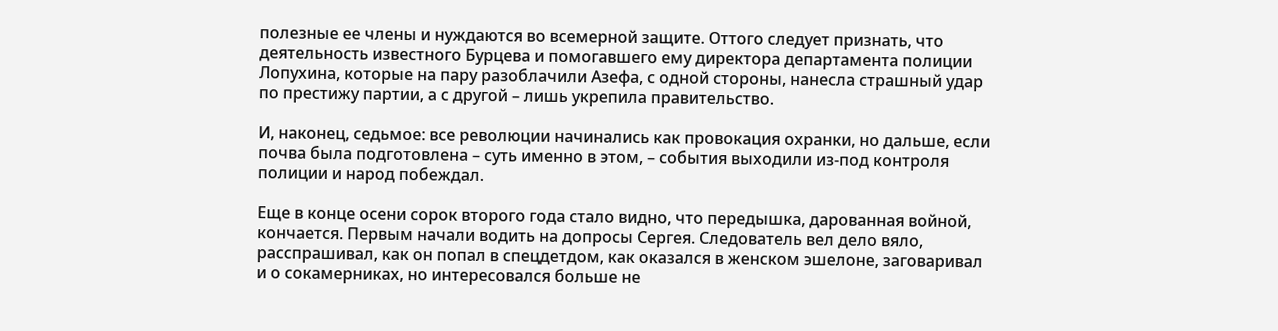полезные ее члены и нуждаются во всемерной защите. Оттого следует признать, что деятельность известного Бурцева и помогавшего ему директора департамента полиции Лопухина, которые на пару разоблачили Азефа, с одной стороны, нанесла страшный удар по престижу партии, а с другой – лишь укрепила правительство.

И, наконец, седьмое: все революции начинались как провокация охранки, но дальше, если почва была подготовлена – суть именно в этом, – события выходили из-под контроля полиции и народ побеждал.

Еще в конце осени сорок второго года стало видно, что передышка, дарованная войной, кончается. Первым начали водить на допросы Сергея. Следователь вел дело вяло, расспрашивал, как он попал в спецдетдом, как оказался в женском эшелоне, заговаривал и о сокамерниках, но интересовался больше не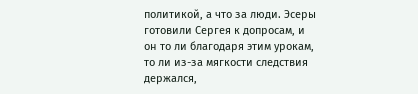политикой, а что за люди. Эсеры готовили Сергея к допросам, и он то ли благодаря этим урокам, то ли из-за мягкости следствия держался,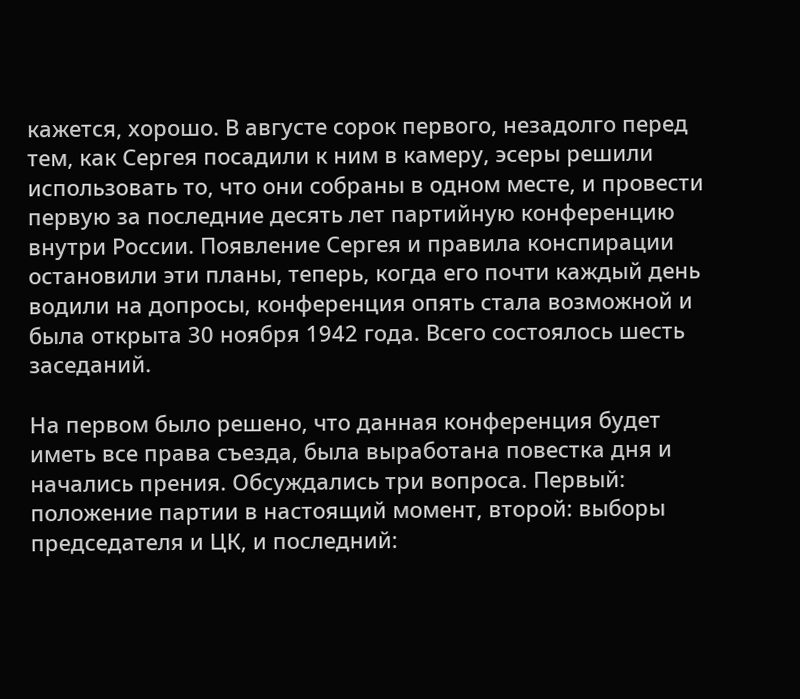кажется, хорошо. В августе сорок первого, незадолго перед тем, как Сергея посадили к ним в камеру, эсеры решили использовать то, что они собраны в одном месте, и провести первую за последние десять лет партийную конференцию внутри России. Появление Сергея и правила конспирации остановили эти планы, теперь, когда его почти каждый день водили на допросы, конференция опять стала возможной и была открыта 30 ноября 1942 года. Всего состоялось шесть заседаний.

На первом было решено, что данная конференция будет иметь все права съезда, была выработана повестка дня и начались прения. Обсуждались три вопроса. Первый: положение партии в настоящий момент, второй: выборы председателя и ЦК, и последний: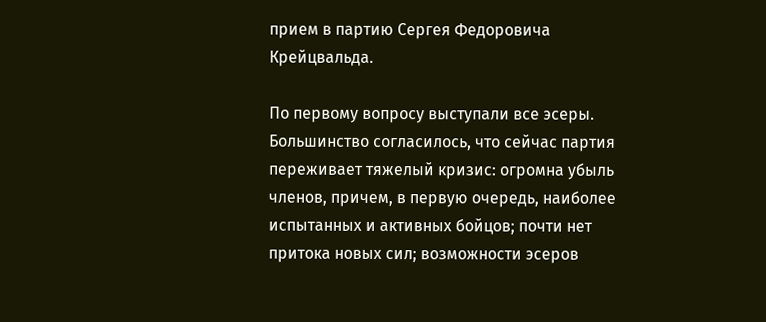прием в партию Сергея Федоровича Крейцвальда.

По первому вопросу выступали все эсеры. Большинство согласилось, что сейчас партия переживает тяжелый кризис: огромна убыль членов, причем, в первую очередь, наиболее испытанных и активных бойцов; почти нет притока новых сил; возможности эсеров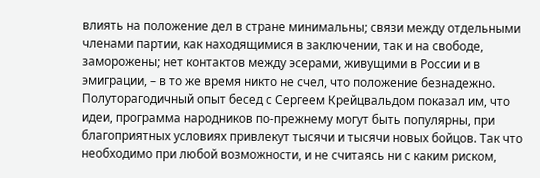влиять на положение дел в стране минимальны; связи между отдельными членами партии, как находящимися в заключении, так и на свободе, заморожены; нет контактов между эсерами, живущими в России и в эмиграции, – в то же время никто не счел, что положение безнадежно. Полуторагодичный опыт бесед с Сергеем Крейцвальдом показал им, что идеи, программа народников по-прежнему могут быть популярны, при благоприятных условиях привлекут тысячи и тысячи новых бойцов. Так что необходимо при любой возможности, и не считаясь ни с каким риском,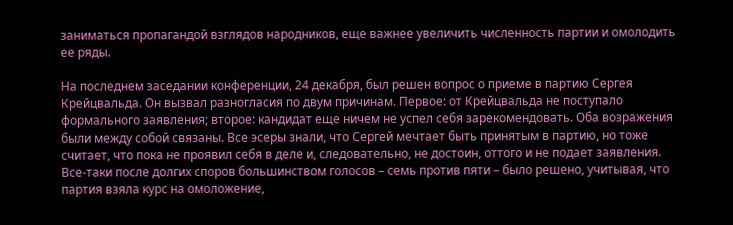заниматься пропагандой взглядов народников, еще важнее увеличить численность партии и омолодить ее ряды.

На последнем заседании конференции, 24 декабря, был решен вопрос о приеме в партию Сергея Крейцвальда. Он вызвал разногласия по двум причинам. Первое: от Крейцвальда не поступало формального заявления; второе: кандидат еще ничем не успел себя зарекомендовать. Оба возражения были между собой связаны. Все эсеры знали, что Сергей мечтает быть принятым в партию, но тоже считает, что пока не проявил себя в деле и, следовательно, не достоин, оттого и не подает заявления. Все-таки после долгих споров большинством голосов – семь против пяти – было решено, учитывая, что партия взяла курс на омоложение,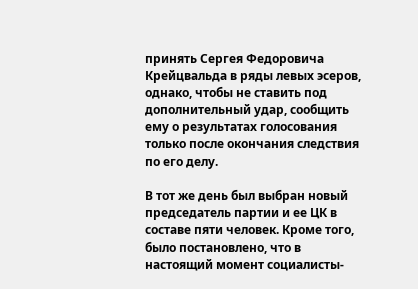принять Сергея Федоровича Крейцвальда в ряды левых эсеров, однако, чтобы не ставить под дополнительный удар, сообщить ему о результатах голосования только после окончания следствия по его делу.

В тот же день был выбран новый председатель партии и ее ЦК в составе пяти человек. Кроме того, было постановлено, что в настоящий момент социалисты-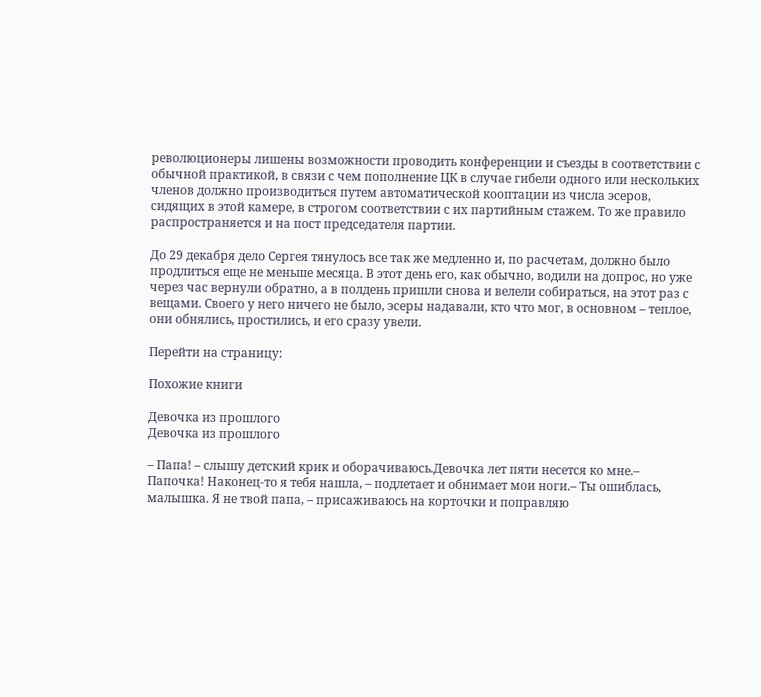революционеры лишены возможности проводить конференции и съезды в соответствии с обычной практикой, в связи с чем пополнение ЦК в случае гибели одного или нескольких членов должно производиться путем автоматической кооптации из числа эсеров, сидящих в этой камере, в строгом соответствии с их партийным стажем. То же правило распространяется и на пост председателя партии.

До 29 декабря дело Сергея тянулось все так же медленно и, по расчетам, должно было продлиться еще не меньше месяца. В этот день его, как обычно, водили на допрос, но уже через час вернули обратно, а в полдень пришли снова и велели собираться, на этот раз с вещами. Своего у него ничего не было, эсеры надавали, кто что мог, в основном – теплое, они обнялись, простились, и его сразу увели.

Перейти на страницу:

Похожие книги

Девочка из прошлого
Девочка из прошлого

– Папа! – слышу детский крик и оборачиваюсь.Девочка лет пяти несется ко мне.– Папочка! Наконец-то я тебя нашла, – подлетает и обнимает мои ноги.– Ты ошиблась, малышка. Я не твой папа, – присаживаюсь на корточки и поправляю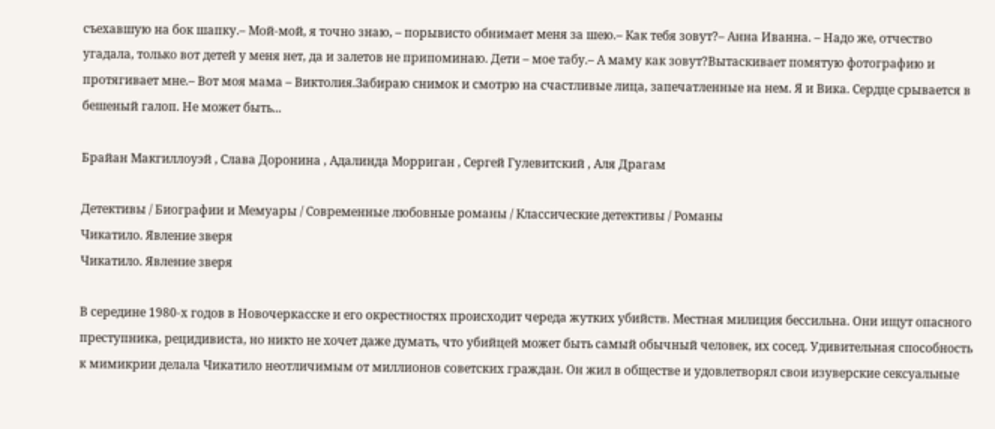съехавшую на бок шапку.– Мой-мой, я точно знаю, – порывисто обнимает меня за шею.– Как тебя зовут?– Анна Иванна. – Надо же, отчество угадала, только вот детей у меня нет, да и залетов не припоминаю. Дети – мое табу.– А маму как зовут?Вытаскивает помятую фотографию и протягивает мне.– Вот моя мама – Виктолия.Забираю снимок и смотрю на счастливые лица, запечатленные на нем. Я и Вика. Сердце срывается в бешеный галоп. Не может быть...

Брайан Макгиллоуэй , Слава Доронина , Адалинда Морриган , Сергей Гулевитский , Аля Драгам

Детективы / Биографии и Мемуары / Современные любовные романы / Классические детективы / Романы
Чикатило. Явление зверя
Чикатило. Явление зверя

В середине 1980-х годов в Новочеркасске и его окрестностях происходит череда жутких убийств. Местная милиция бессильна. Они ищут опасного преступника, рецидивиста, но никто не хочет даже думать, что убийцей может быть самый обычный человек, их сосед. Удивительная способность к мимикрии делала Чикатило неотличимым от миллионов советских граждан. Он жил в обществе и удовлетворял свои изуверские сексуальные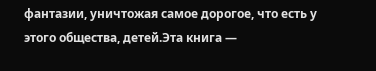фантазии, уничтожая самое дорогое, что есть у этого общества, детей.Эта книга —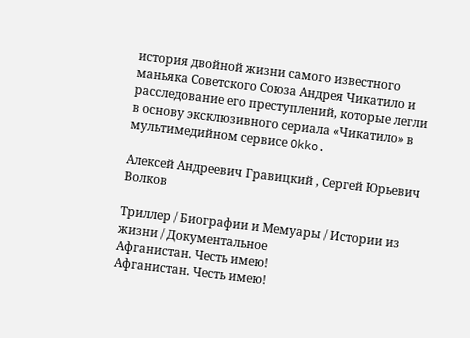история двойной жизни самого известного маньяка Советского Союза Андрея Чикатило и расследование его преступлений, которые легли в основу эксклюзивного сериала «Чикатило» в мультимедийном сервисе Okko.

Алексей Андреевич Гравицкий , Сергей Юрьевич Волков

Триллер / Биографии и Мемуары / Истории из жизни / Документальное
Афганистан. Честь имею!
Афганистан. Честь имею!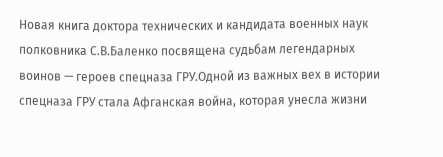Новая книга доктора технических и кандидата военных наук полковника С.В.Баленко посвящена судьбам легендарных воинов — героев спецназа ГРУ.Одной из важных вех в истории спецназа ГРУ стала Афганская война, которая унесла жизни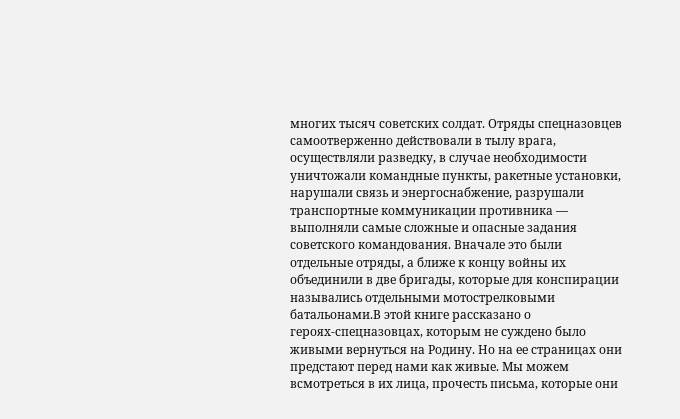многих тысяч советских солдат. Отряды спецназовцев самоотверженно действовали в тылу врага, осуществляли разведку, в случае необходимости уничтожали командные пункты, ракетные установки, нарушали связь и энергоснабжение, разрушали транспортные коммуникации противника — выполняли самые сложные и опасные задания советского командования. Вначале это были отдельные отряды, а ближе к концу войны их объединили в две бригады, которые для конспирации назывались отдельными мотострелковыми батальонами.В этой книге рассказано о героях‑спецназовцах, которым не суждено было живыми вернуться на Родину. Но на ее страницах они предстают перед нами как живые. Мы можем всмотреться в их лица, прочесть письма, которые они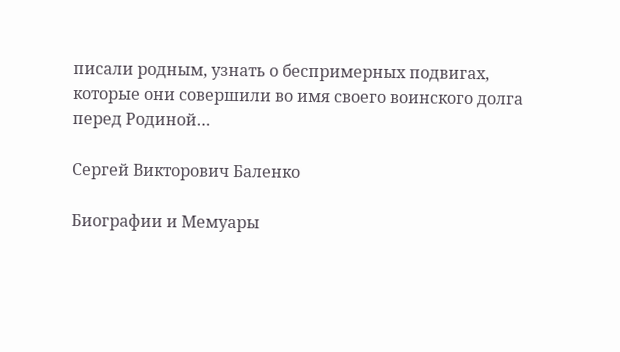писали родным, узнать о беспримерных подвигах, которые они совершили во имя своего воинского долга перед Родиной…

Сергей Викторович Баленко

Биографии и Мемуары